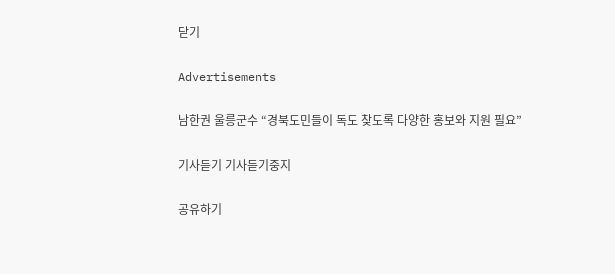닫기

Advertisements

남한권 울릉군수 “경북도민들이 독도 찾도록 다양한 홍보와 지원 필요”

기사듣기 기사듣기중지

공유하기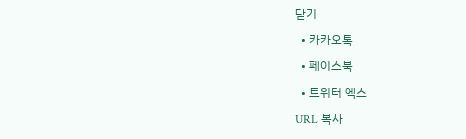닫기

  • 카카오톡

  • 페이스북

  • 트위터 엑스

URL 복사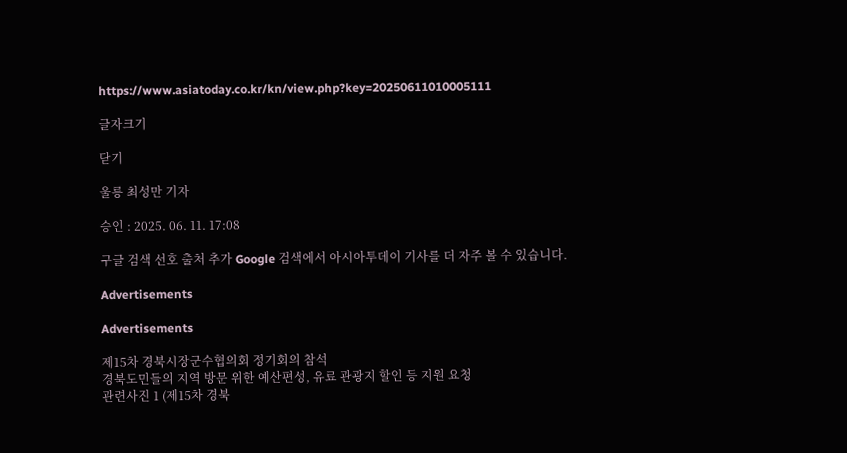https://www.asiatoday.co.kr/kn/view.php?key=20250611010005111

글자크기

닫기

울릉 최성만 기자

승인 : 2025. 06. 11. 17:08

구글 검색 선호 출처 추가 Google 검색에서 아시아투데이 기사를 더 자주 볼 수 있습니다.

Advertisements

Advertisements

제15차 경북시장군수협의회 정기회의 참석
경북도민들의 지역 방문 위한 예산편성, 유료 관광지 할인 등 지원 요청
관련사진 1 (제15차 경북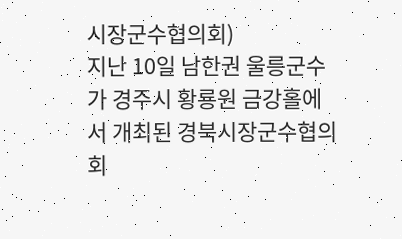시장군수협의회)
지난 10일 남한권 울릉군수가 경주시 황룡원 금강홀에서 개최된 경북시장군수협의회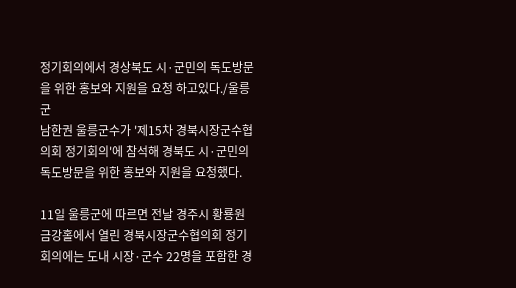정기회의에서 경상북도 시·군민의 독도방문을 위한 홍보와 지원을 요청 하고있다./울릉군
남한권 울릉군수가 '제15차 경북시장군수협의회 정기회의'에 참석해 경북도 시·군민의 독도방문을 위한 홍보와 지원을 요청했다.

11일 울릉군에 따르면 전날 경주시 황룡원 금강홀에서 열린 경북시장군수협의회 정기회의에는 도내 시장·군수 22명을 포함한 경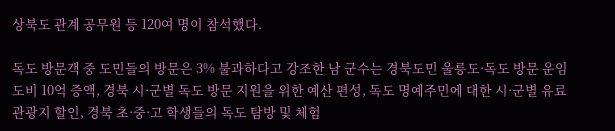상북도 관계 공무원 등 120여 명이 참석했다.

독도 방문객 중 도민들의 방문은 3% 불과하다고 강조한 남 군수는 경북도민 울릉도·독도 방문 운임 도비 10억 증액, 경북 시·군별 독도 방문 지원을 위한 예산 편성, 독도 명예주민에 대한 시·군별 유료 관광지 할인, 경북 초·중·고 학생들의 독도 탐방 및 체험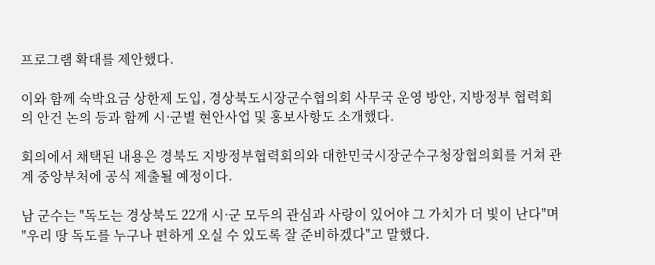프로그램 확대를 제안했다.

이와 함께 숙박요금 상한제 도입, 경상북도시장군수협의회 사무국 운영 방안, 지방정부 협력회의 안건 논의 등과 함께 시·군별 현안사업 및 홍보사항도 소개했다.

회의에서 채택된 내용은 경북도 지방정부협력회의와 대한민국시장군수구청장협의회를 거쳐 관계 중앙부처에 공식 제출될 예정이다.

남 군수는 "독도는 경상북도 22개 시·군 모두의 관심과 사랑이 있어야 그 가치가 더 빛이 난다"며 "우리 땅 독도를 누구나 편하게 오실 수 있도록 잘 준비하겠다"고 말했다.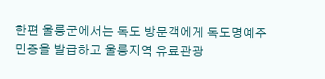한편 울릉군에서는 독도 방문객에게 독도명예주민증을 발급하고 울릉지역 유료관광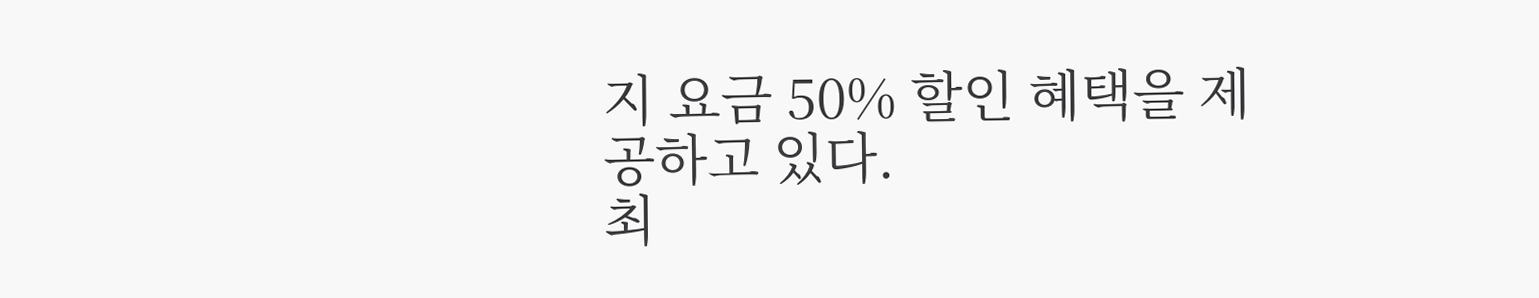지 요금 50% 할인 혜택을 제공하고 있다.
최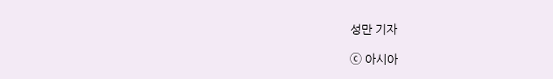성만 기자

ⓒ 아시아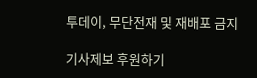투데이, 무단전재 및 재배포 금지

기사제보 후원하기